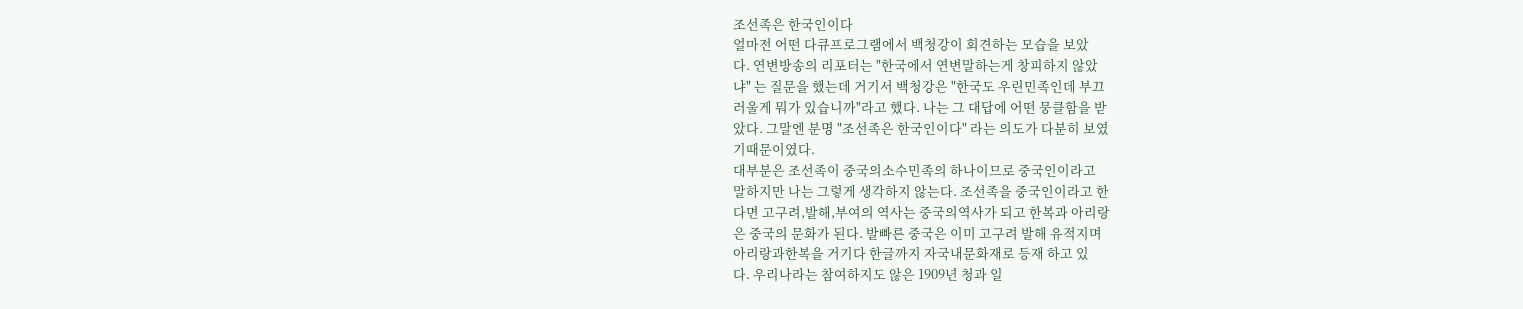조선족은 한국인이다
얼마전 어떤 다큐프로그램에서 백청강이 회견하는 모습을 보았
다. 연변방송의 리포터는 "한국에서 연변말하는게 창피하지 않았
냐" 는 질문을 했는데 거기서 백청강은 "한국도 우린민족인데 부끄
러울게 뭐가 있습니까"라고 했다. 나는 그 대답에 어떤 뭉클함을 받
았다. 그말엔 분명 "조선족은 한국인이다" 라는 의도가 다분히 보였
기때문이였다.
대부분은 조선족이 중국의소수민족의 하나이므로 중국인이라고
말하지만 나는 그렇게 생각하지 않는다. 조선족을 중국인이라고 한
다면 고구려,발해,부여의 역사는 중국의역사가 되고 한복과 아리랑
은 중국의 문화가 된다. 발빠른 중국은 이미 고구려 발해 유적지며
아리랑과한복을 거기다 한글까지 자국내문화재로 등재 하고 있
다. 우리나라는 참여하지도 않은 1909년 청과 일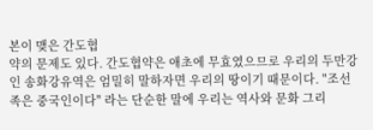본이 맺은 간도협
약의 문제도 있다. 간도협약은 애초에 무효였으므로 우리의 두만강
인 송화강유역은 엄밀히 말하자면 우리의 땅이기 때문이다. "조선
족은 중국인이다" 라는 단순한 말에 우리는 역사와 문화 그리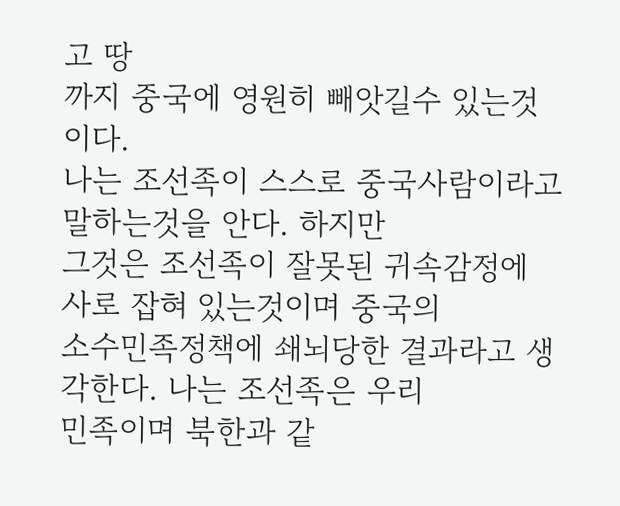고 땅
까지 중국에 영원히 빼앗길수 있는것이다.
나는 조선족이 스스로 중국사람이라고 말하는것을 안다. 하지만
그것은 조선족이 잘못된 귀속감정에 사로 잡혀 있는것이며 중국의
소수민족정책에 쇄뇌당한 결과라고 생각한다. 나는 조선족은 우리
민족이며 북한과 같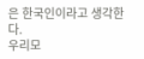은 한국인이라고 생각한다.
우리모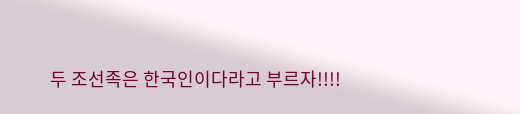두 조선족은 한국인이다라고 부르자!!!!